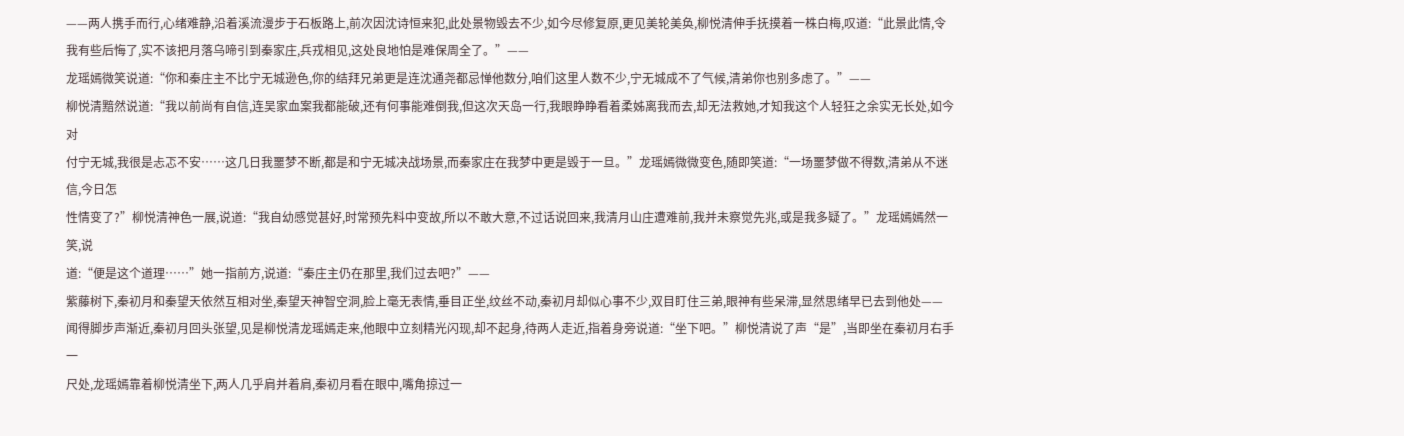——两人携手而行,心绪难静,沿着溪流漫步于石板路上,前次因沈诗恒来犯,此处景物毁去不少,如今尽修复原,更见美轮美奂,柳悦清伸手抚摸着一株白梅,叹道:“此景此情,令
我有些后悔了,实不该把月落乌啼引到秦家庄,兵戎相见,这处良地怕是难保周全了。”——
龙瑶嫣微笑说道:“你和秦庄主不比宁无城逊色,你的结拜兄弟更是连沈通尧都忌惮他数分,咱们这里人数不少,宁无城成不了气候,清弟你也别多虑了。”——
柳悦清黯然说道:“我以前尚有自信,连吴家血案我都能破,还有何事能难倒我,但这次天岛一行,我眼睁睁看着柔姊离我而去,却无法救她,才知我这个人轻狂之余实无长处,如今对
付宁无城,我很是忐忑不安……这几日我噩梦不断,都是和宁无城决战场景,而秦家庄在我梦中更是毁于一旦。”龙瑶嫣微微变色,随即笑道:“一场噩梦做不得数,清弟从不迷信,今日怎
性情变了?”柳悦清神色一展,说道:“我自幼感觉甚好,时常预先料中变故,所以不敢大意,不过话说回来,我清月山庄遭难前,我并未察觉先兆,或是我多疑了。”龙瑶嫣嫣然一笑,说
道:“便是这个道理……”她一指前方,说道:“秦庄主仍在那里,我们过去吧?”——
紫藤树下,秦初月和秦望天依然互相对坐,秦望天神智空洞,脸上毫无表情,垂目正坐,纹丝不动,秦初月却似心事不少,双目盯住三弟,眼神有些呆滞,显然思绪早已去到他处——
闻得脚步声渐近,秦初月回头张望,见是柳悦清龙瑶嫣走来,他眼中立刻精光闪现,却不起身,待两人走近,指着身旁说道:“坐下吧。”柳悦清说了声“是”,当即坐在秦初月右手一
尺处,龙瑶嫣靠着柳悦清坐下,两人几乎肩并着肩,秦初月看在眼中,嘴角掠过一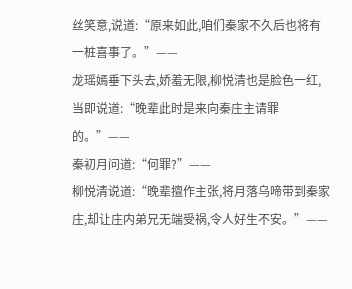丝笑意,说道:“原来如此,咱们秦家不久后也将有一桩喜事了。”——
龙瑶嫣垂下头去,娇羞无限,柳悦清也是脸色一红,当即说道:“晚辈此时是来向秦庄主请罪的。”——
秦初月问道:“何罪?”——
柳悦清说道:“晚辈擅作主张,将月落乌啼带到秦家庄,却让庄内弟兄无端受祸,令人好生不安。”——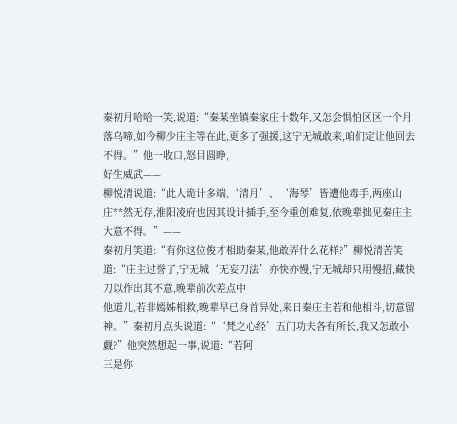秦初月哈哈一笑,说道:“秦某坐镇秦家庄十数年,又怎会惧怕区区一个月落乌啼,如今柳少庄主等在此,更多了强援,这宁无城敢来,咱们定让他回去不得。”他一收口,怒目圆睁,
好生威武——
柳悦清说道:“此人诡计多端,‘清月’、‘海琴’皆遭他毒手,两座山庄**然无存,淮阳凌府也因其设计插手,至今重创难复,依晚辈拙见秦庄主大意不得。”——
秦初月笑道:“有你这位俊才相助秦某,他敢弄什么花样?”柳悦清苦笑道:“庄主过誉了,宁无城‘无妄刀法’亦快亦慢,宁无城却只用慢招,藏快刀以作出其不意,晚辈前次差点中
他道儿,若非嫣姊相救,晚辈早已身首异处,来日秦庄主若和他相斗,切意留神。”秦初月点头说道:“‘梵之心经’五门功夫各有所长,我又怎敢小觑?”他突然想起一事,说道:“若阿
三是你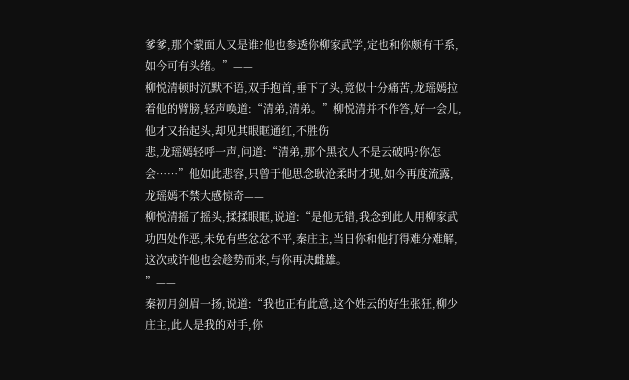爹爹,那个蒙面人又是谁?他也参透你柳家武学,定也和你颇有干系,如今可有头绪。”——
柳悦清顿时沉默不语,双手抱首,垂下了头,竟似十分痛苦,龙瑶嫣拉着他的臂膀,轻声唤道:“清弟,清弟。”柳悦清并不作答,好一会儿,他才又抬起头,却见其眼眶通红,不胜伤
悲,龙瑶嫣轻呼一声,问道:“清弟,那个黑衣人不是云破吗?你怎会……”他如此悲容,只曾于他思念耿沧柔时才现,如今再度流露,龙瑶嫣不禁大感惊奇——
柳悦清摇了摇头,揉揉眼眶,说道:“是他无错,我念到此人用柳家武功四处作恶,未免有些忿忿不平,秦庄主,当日你和他打得难分难解,这次或许他也会趁势而来,与你再决雌雄。
”——
秦初月剑眉一扬,说道:“我也正有此意,这个姓云的好生张狂,柳少庄主,此人是我的对手,你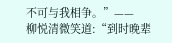不可与我相争。”——
柳悦清微笑道:“到时晚辈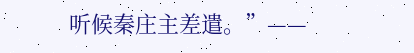听候秦庄主差遣。”——